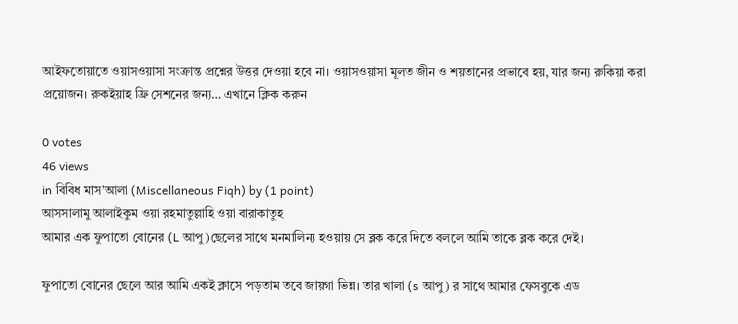আইফতোয়াতে ওয়াসওয়াসা সংক্রান্ত প্রশ্নের উত্তর দেওয়া হবে না। ওয়াসওয়াসা মূলত জীন ও শয়তানের প্রভাবে হয়, যার জন্য রুকিয়া করা প্রয়োজন। রুকইয়াহ ফ্রি সেশনের জন্য… এখানে ক্লিক করুন

0 votes
46 views
in বিবিধ মাস’আলা (Miscellaneous Fiqh) by (1 point)
আসসালামু আলাইকুম ওয়া রহমাতুল্লাহি ওয়া বারাকাতুহ
আমার এক ফুপাতো বোনের (L আপু)ছেলের সাথে মনমালিন্য হওয়ায় সে ব্লক করে দিতে বললে আমি তাকে ব্লক করে দেই।

ফুপাতো বোনের ছেলে আর আমি একই ক্লাসে পড়তাম তবে জায়গা ভিন্ন। তার খালা (s আপু) র সাথে আমার ফেসবুকে এড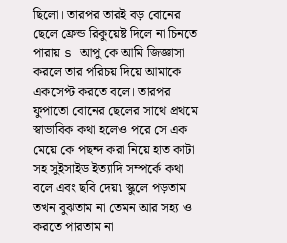ছিলো। তারপর তারই বড় বোনের ছেলে ফ্রেন্ড রিকুয়েষ্ট দিলে না চিনতে পারায় s আপু কে আমি জিজ্ঞাসা করলে তার পরিচয় দিয়ে আমাকে একসেপ্ট করতে বলে। তারপর ফুপাতো বোনের ছেলের সাথে প্রথমে স্বাভাবিক কথা হলেও পরে সে এক মেয়ে কে পছন্দ করা নিয়ে হাত কাটা সহ সুইসাইড ইত্যাদি সম্পর্কে কথা বলে এবং ছবি দেয়৷ স্কুলে পড়তাম তখন বুঝতাম না তেমন আর সহ্য ও করতে পারতাম না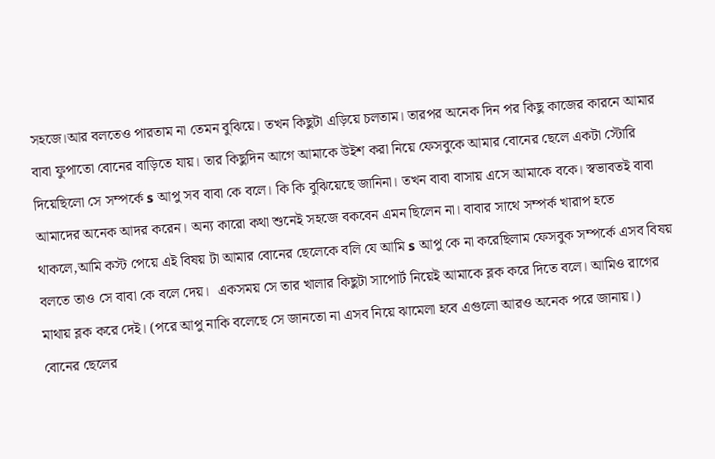সহজে।আর বলতেও পারতাম না তেমন বুঝিয়ে। তখন কিছুটা এড়িয়ে চলতাম। তারপর অনেক দিন পর কিছু কাজের কারনে আমার বাবা ফুপাতো বোনের বাড়িতে যায়। তার কিছুদিন আগে আমাকে উইশ করা নিয়ে ফেসবুকে আমার বোনের ছেলে একটা স্টোরি দিয়েছিলো সে সম্পর্কে s আপু সব বাবা কে বলে। কি কি বুঝিয়েছে জানিনা। তখন বাবা বাসায় এসে আমাকে বকে। স্বভাবতই বাবা আমাদের অনেক আদর করেন। অন্য কারো কথা শুনেই সহজে বকবেন এমন ছিলেন না। বাবার সাথে সম্পর্ক খারাপ হতে থাকলে,আমি কস্ট পেয়ে এই বিষয় টা আমার বোনের ছেলেকে বলি যে আমি s আপু কে না করেছিলাম ফেসবুক সম্পর্কে এসব বিষয় বলতে তাও সে বাবা কে বলে দেয়।  একসময় সে তার খালার কিছুটা সাপোর্ট নিয়েই আমাকে ব্লক করে দিতে বলে। আমিও রাগের মাথায় ব্লক করে দেই। (পরে আপু নাকি বলেছে সে জানতো না এসব নিয়ে ঝামেলা হবে এগুলো আরও অনেক পরে জানায়।)
বোনের ছেলের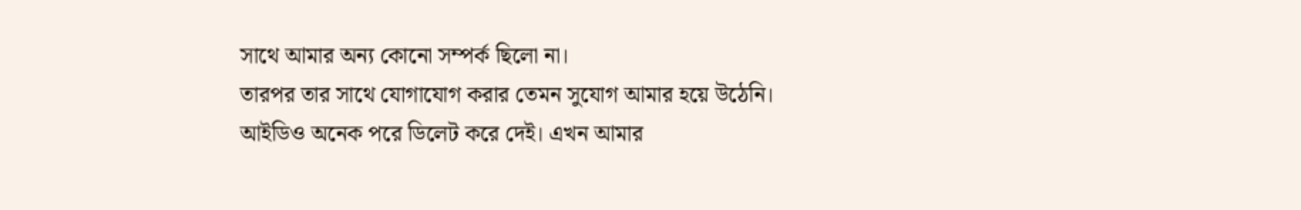সাথে আমার অন্য কোনো সম্পর্ক ছিলো না।
তারপর তার সাথে যোগাযোগ করার তেমন সুযোগ আমার হয়ে উঠেনি। আইডিও অনেক পরে ডিলেট করে দেই। এখন আমার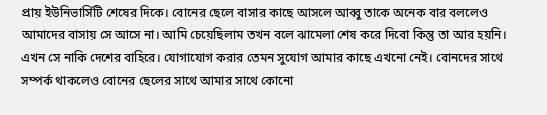প্রায় ইউনিভার্সিটি শেষের দিকে। বোনের ছেলে বাসার কাছে আসলে আব্বু তাকে অনেক বার বললেও আমাদের বাসায় সে আসে না। আমি চেয়েছিলাম তখন বলে ঝামেলা শেষ করে দিবো কিন্তু তা আর হয়নি। এখন সে নাকি দেশের বাহিরে। যোগাযোগ করার তেমন সুযোগ আমার কাছে এখনো নেই। বোনদের সাথে সম্পর্ক থাকলেও বোনের ছেলের সাথে আমার সাথে কোনো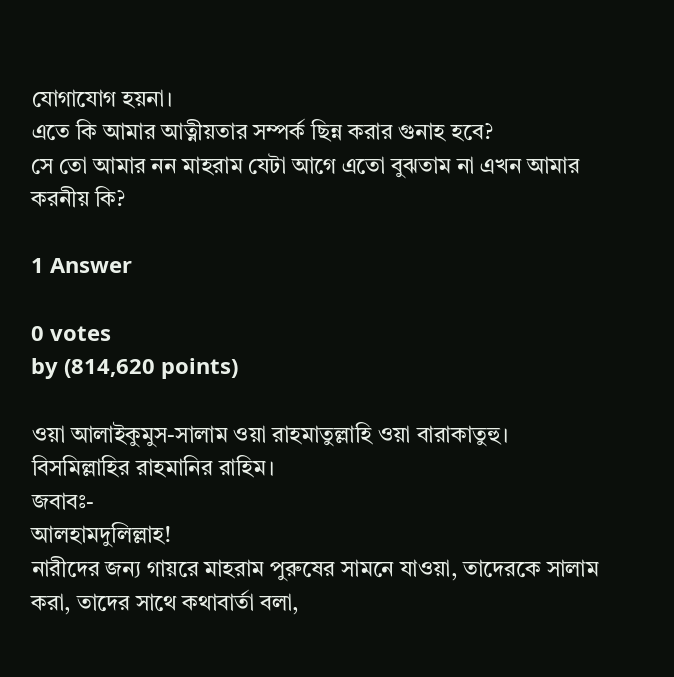যোগাযোগ হয়না।
এতে কি আমার আত্নীয়তার সম্পর্ক ছিন্ন করার গুনাহ হবে?
সে তো আমার নন মাহরাম যেটা আগে এতো বুঝতাম না এখন আমার করনীয় কি?

1 Answer

0 votes
by (814,620 points)

ওয়া আলাইকুমুস-সালাম ওয়া রাহমাতুল্লাহি ওয়া বারাকাতুহু।
বিসমিল্লাহির রাহমানির রাহিম।
জবাবঃ-
আলহামদুলিল্লাহ!
নারীদের জন্য গায়রে মাহরাম পুরুষের সামনে যাওয়া, তাদেরকে সালাম করা, তাদের সাথে কথাবার্তা বলা,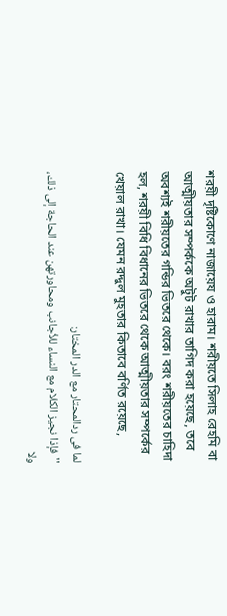শরয়ী দৃষ্টিকোণে নাজায়েয ও হারাম। শরীয়তে সিলাহ রেহমি বা আত্মীয়তার সম্পর্ককে অটুট রাখার তাগিদ করা হয়েছে, তবে অবশ্যই শরীয়তের গন্ডির ভিতরে থেকে। বরং শরীয়তের চাহিদা হল, শরয়ী বিধি বিধানের ভিতরে থেকে আত্মীয়তার সম্পর্কের খেয়াল রাখা। যেমন রদ্দুল মুহতার কিতাবে বর্ণিত রয়েছে,

لما فى ردالمحتار مع الدر المختار:
''فإذا نجيز الكلام مع النساء للأجانب ومحاورتهن عند الحاجة إلى ذلك، ولا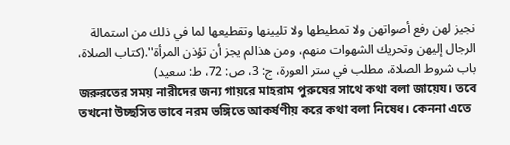نجيز لهن رفع أصواتهن ولا تمطيطها ولا تليينها وتقطيعها لما في ذلك من استمالة الرجال إليهن وتحريك الشهوات منهم، ومن هذالم يجز أن تؤذن المرأة''.(کتاب الصلاۃ، باب شروط الصلاة، مطلب في ستر العورة، ج: 3، ص: 72، ط: سعید)
জরুরতের সময় নারীদের জন্য গায়রে মাহরাম পুরুষের সাথে কথা বলা জায়েয। তবে তখনো উচ্ছসিত ভাবে নরম ভঙ্গিতে আকর্ষণীয় করে কথা বলা নিষেধ। কেননা এতে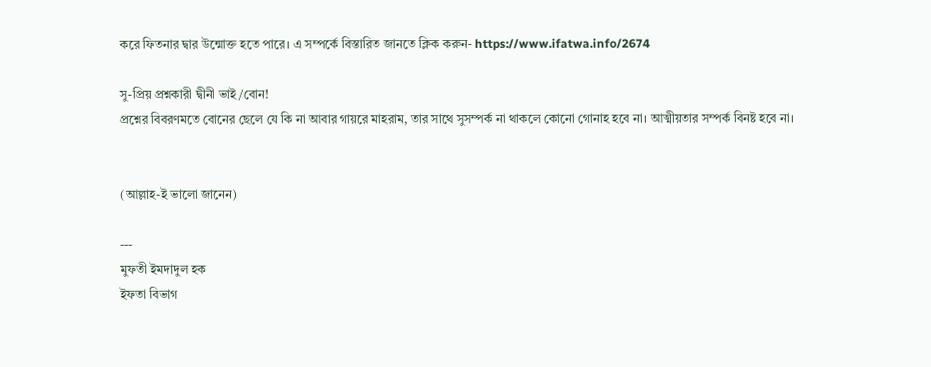করে ফিতনার দ্বার উন্মোক্ত হতে পারে। এ সম্পর্কে বিস্তারিত জানতে ক্লিক করুন- https://www.ifatwa.info/2674

সু-প্রিয় প্রশ্নকারী দ্বীনী ভাই/বোন!
প্রশ্নের বিবরণমতে বোনের ছেলে যে কি না আবার গায়রে মাহরাম, তার সাথে সুসম্পর্ক না থাকলে কোনো গোনাহ হবে না। আত্মীয়তার সম্পর্ক বিনষ্ট হবে না।


(আল্লাহ-ই ভালো জানেন)

---
মুফতী ইমদাদুল হক
ইফতা বিভাগ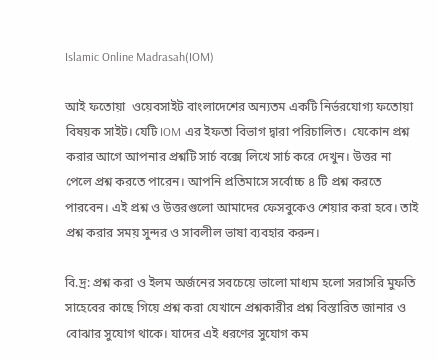Islamic Online Madrasah(IOM)

আই ফতোয়া  ওয়েবসাইট বাংলাদেশের অন্যতম একটি নির্ভরযোগ্য ফতোয়া বিষয়ক সাইট। যেটি IOM এর ইফতা বিভাগ দ্বারা পরিচালিত।  যেকোন প্রশ্ন করার আগে আপনার প্রশ্নটি সার্চ বক্সে লিখে সার্চ করে দেখুন। উত্তর না পেলে প্রশ্ন করতে পারেন। আপনি প্রতিমাসে সর্বোচ্চ ৪ টি প্রশ্ন করতে পারবেন। এই প্রশ্ন ও উত্তরগুলো আমাদের ফেসবুকেও শেয়ার করা হবে। তাই প্রশ্ন করার সময় সুন্দর ও সাবলীল ভাষা ব্যবহার করুন।

বি.দ্র: প্রশ্ন করা ও ইলম অর্জনের সবচেয়ে ভালো মাধ্যম হলো সরাসরি মুফতি সাহেবের কাছে গিয়ে প্রশ্ন করা যেখানে প্রশ্নকারীর প্রশ্ন বিস্তারিত জানার ও বোঝার সুযোগ থাকে। যাদের এই ধরণের সুযোগ কম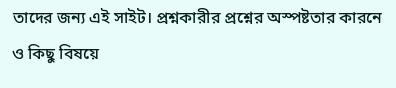তাদের জন্য এই সাইট। প্রশ্নকারীর প্রশ্নের অস্পষ্টতার কারনে ও কিছু বিষয়ে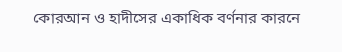কোরআন ও হাদীসের একাধিক বর্ণনার কারনে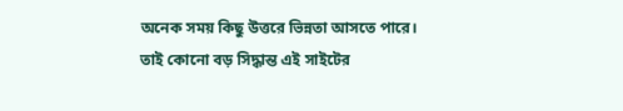অনেক সময় কিছু উত্তরে ভিন্নতা আসতে পারে। তাই কোনো বড় সিদ্ধান্ত এই সাইটের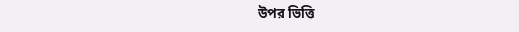উপর ভিত্তি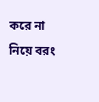করে না নিয়ে বরং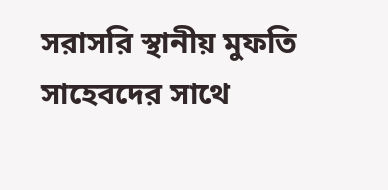সরাসরি স্থানীয় মুফতি সাহেবদের সাথে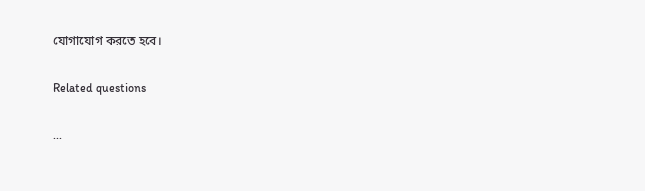যোগাযোগ করতে হবে।

Related questions

...